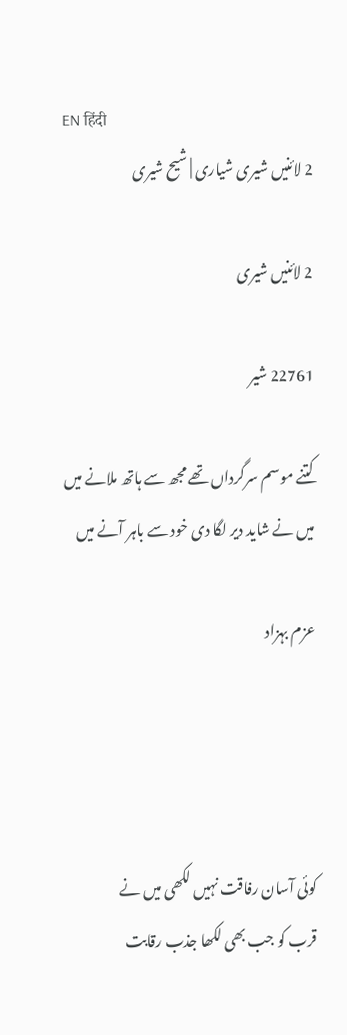EN हिंदी
2 لائنیں شیری شیاری | شیح شیری

2 لائنیں شیری

22761 شیر

کتنے موسم سرگرداں تھے مجھ سے ہاتھ ملانے میں
میں نے شاید دیر لگا دی خود سے باہر آنے میں

عزم بہزاد




کوئی آسان رفاقت نہیں لکھی میں نے
قرب کو جب بھی لکھا جذب رقابت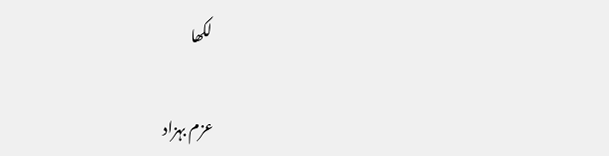لکھا

عزم بہزاد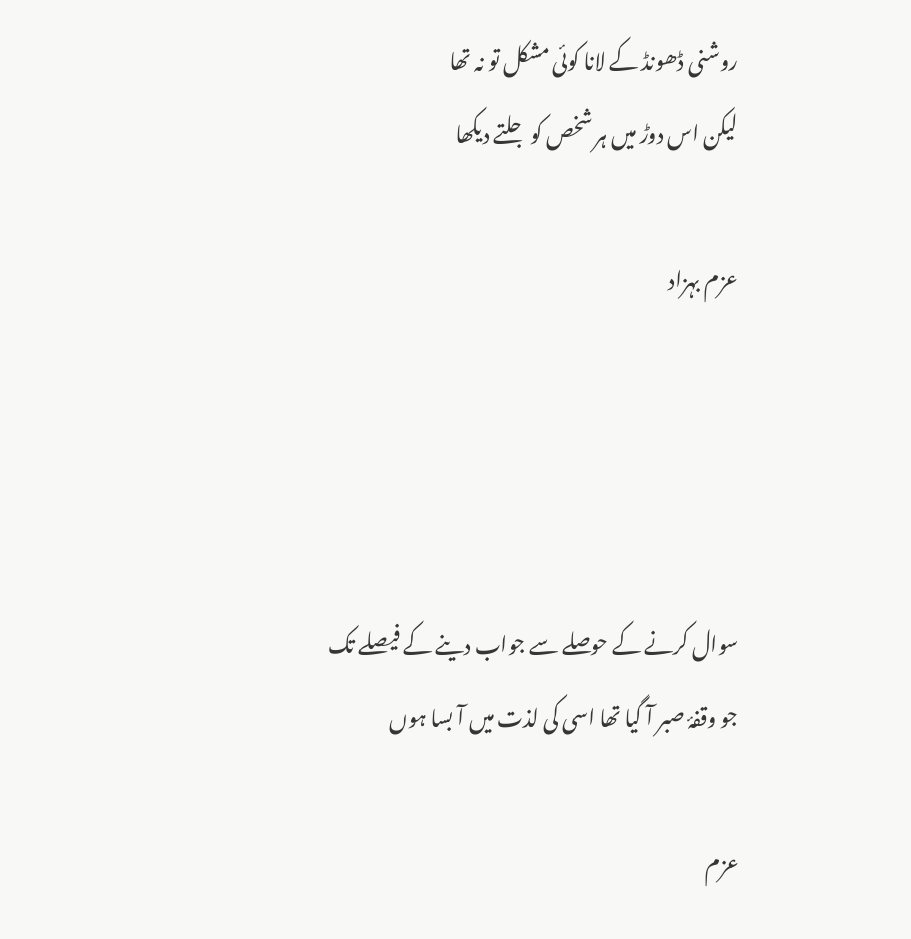روشنی ڈھونڈ کے لانا کوئی مشکل تو نہ تھا
لیکن اس دوڑ میں ہر شخص کو جلتے دیکھا

عزم بہزاد




سوال کرنے کے حوصلے سے جواب دینے کے فیصلے تک
جو وقفۂ صبر آ گیا تھا اسی کی لذت میں آ بسا ہوں

عزم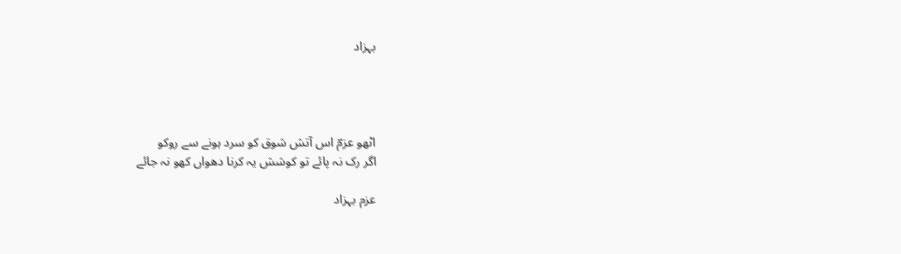بہزاد




اٹھو عزمؔ اس آتش شوق کو سرد ہونے سے روکو
اگر رک نہ پائے تو کوشش یہ کرنا دھواں کھو نہ جائے

عزم بہزاد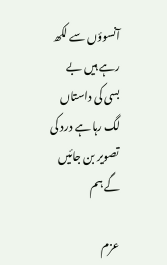آنسوؤں سے لکھ رہے ہیں بے بسی کی داستاں
لگ رہا ہے درد کی تصویر بن جائیں گے ہم

عزم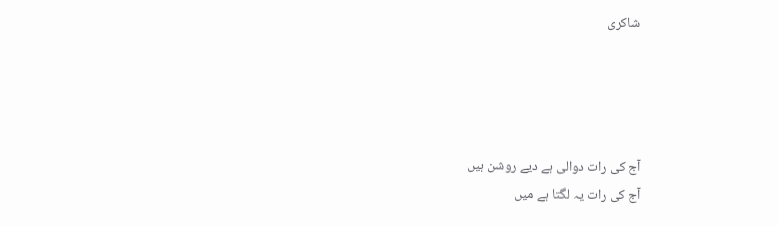شاکری




آج کی رات دوالی ہے دیے روشن ہیں
آج کی رات یہ لگتا ہے میں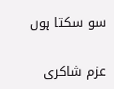سو سکتا ہوں

عزم شاکری